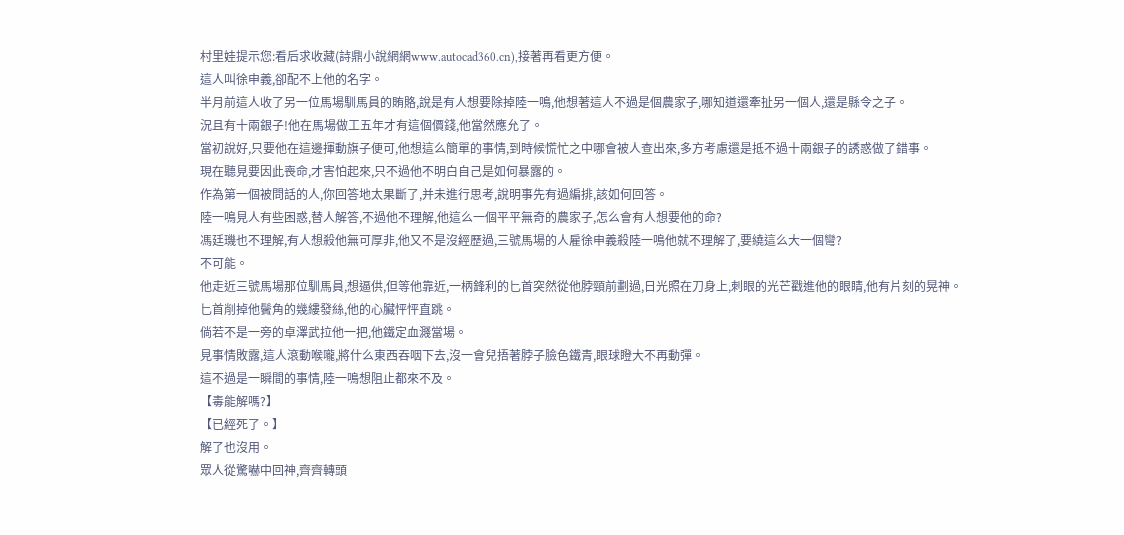村里娃提示您:看后求收藏(詩鼎小說網網www.autocad360.cn),接著再看更方便。
這人叫徐申義,卻配不上他的名字。
半月前這人收了另一位馬場馴馬員的賄賂,說是有人想要除掉陸一鳴,他想著這人不過是個農家子,哪知道還牽扯另一個人,還是縣令之子。
況且有十兩銀子!他在馬場做工五年才有這個價錢,他當然應允了。
當初說好,只要他在這邊揮動旗子便可,他想這么簡單的事情,到時候慌忙之中哪會被人查出來,多方考慮還是抵不過十兩銀子的誘惑做了錯事。
現在聽見要因此喪命,才害怕起來,只不過他不明白自己是如何暴露的。
作為第一個被問話的人,你回答地太果斷了,并未進行思考,說明事先有過編排,該如何回答。
陸一鳴見人有些困惑,替人解答,不過他不理解,他這么一個平平無奇的農家子,怎么會有人想要他的命?
馮廷璣也不理解,有人想殺他無可厚非,他又不是沒經歷過,三號馬場的人雇徐申義殺陸一鳴他就不理解了,要繞這么大一個彎?
不可能。
他走近三號馬場那位馴馬員,想逼供,但等他靠近,一柄鋒利的匕首突然從他脖頸前劃過,日光照在刀身上,刺眼的光芒戳進他的眼睛,他有片刻的晃神。
匕首削掉他鬢角的幾縷發絲,他的心臟怦怦直跳。
倘若不是一旁的卓澤武拉他一把,他鐵定血濺當場。
見事情敗露,這人滾動喉嚨,將什么東西吞咽下去,沒一會兒捂著脖子臉色鐵青,眼球瞪大不再動彈。
這不過是一瞬間的事情,陸一鳴想阻止都來不及。
【毒能解嗎?】
【已經死了。】
解了也沒用。
眾人從驚嚇中回神,齊齊轉頭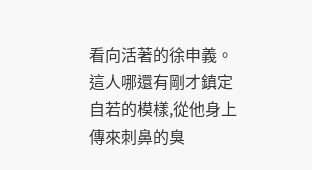看向活著的徐申義。
這人哪還有剛才鎮定自若的模樣,從他身上傳來刺鼻的臭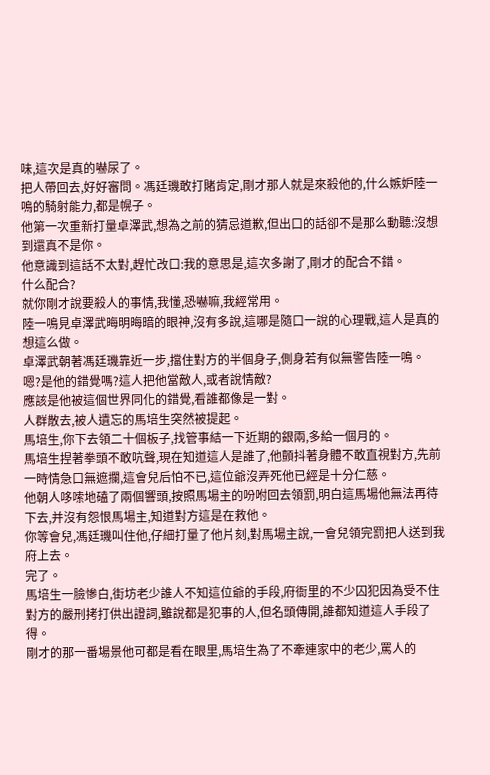味,這次是真的嚇尿了。
把人帶回去,好好審問。馮廷璣敢打賭肯定,剛才那人就是來殺他的,什么嫉妒陸一鳴的騎射能力,都是幌子。
他第一次重新打量卓澤武,想為之前的猜忌道歉,但出口的話卻不是那么動聽:沒想到還真不是你。
他意識到這話不太對,趕忙改口:我的意思是,這次多謝了,剛才的配合不錯。
什么配合?
就你剛才說要殺人的事情,我懂,恐嚇嘛,我經常用。
陸一鳴見卓澤武晦明晦暗的眼神,沒有多說,這哪是隨口一說的心理戰,這人是真的想這么做。
卓澤武朝著馮廷璣靠近一步,擋住對方的半個身子,側身若有似無警告陸一鳴。
嗯?是他的錯覺嗎?這人把他當敵人,或者說情敵?
應該是他被這個世界同化的錯覺,看誰都像是一對。
人群散去,被人遺忘的馬培生突然被提起。
馬培生,你下去領二十個板子,找管事結一下近期的銀兩,多給一個月的。
馬培生捏著拳頭不敢吭聲,現在知道這人是誰了,他顫抖著身體不敢直視對方,先前一時情急口無遮攔,這會兒后怕不已,這位爺沒弄死他已經是十分仁慈。
他朝人哆嗦地磕了兩個響頭,按照馬場主的吩咐回去領罰,明白這馬場他無法再待下去,并沒有怨恨馬場主,知道對方這是在救他。
你等會兒,馮廷璣叫住他,仔細打量了他片刻,對馬場主說,一會兒領完罰把人送到我府上去。
完了。
馬培生一臉慘白,街坊老少誰人不知這位爺的手段,府衙里的不少囚犯因為受不住對方的嚴刑拷打供出證詞,雖說都是犯事的人,但名頭傳開,誰都知道這人手段了得。
剛才的那一番場景他可都是看在眼里,馬培生為了不牽連家中的老少,罵人的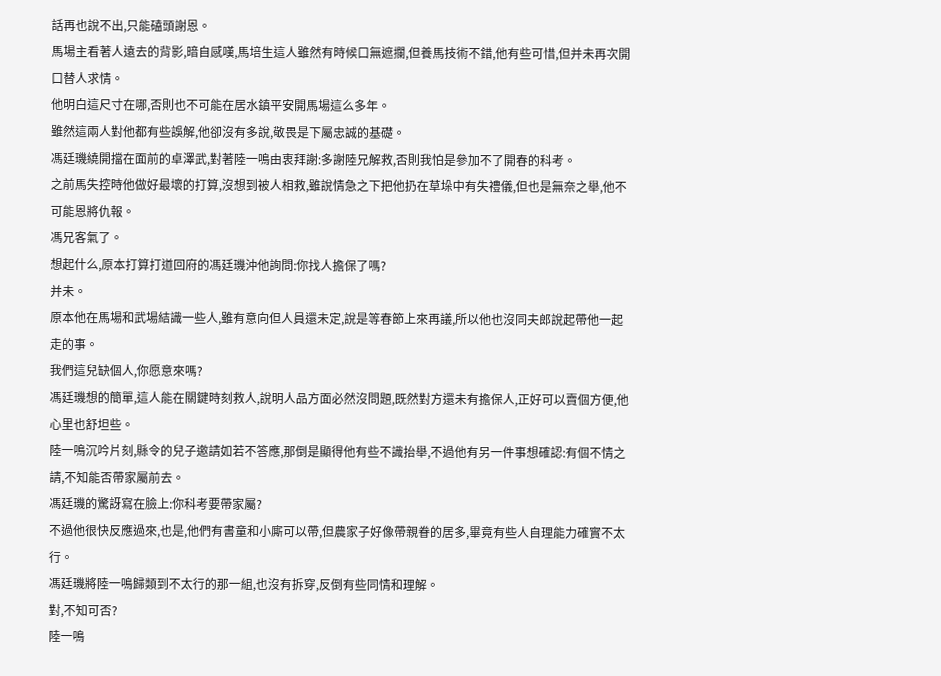話再也說不出,只能磕頭謝恩。
馬場主看著人遠去的背影,暗自感嘆,馬培生這人雖然有時候口無遮攔,但養馬技術不錯,他有些可惜,但并未再次開口替人求情。
他明白這尺寸在哪,否則也不可能在居水鎮平安開馬場這么多年。
雖然這兩人對他都有些誤解,他卻沒有多說,敬畏是下屬忠誠的基礎。
馮廷璣繞開擋在面前的卓澤武,對著陸一鳴由衷拜謝:多謝陸兄解救,否則我怕是參加不了開春的科考。
之前馬失控時他做好最壞的打算,沒想到被人相救,雖說情急之下把他扔在草垛中有失禮儀,但也是無奈之舉,他不可能恩將仇報。
馮兄客氣了。
想起什么,原本打算打道回府的馮廷璣沖他詢問:你找人擔保了嗎?
并未。
原本他在馬場和武場結識一些人,雖有意向但人員還未定,說是等春節上來再議,所以他也沒同夫郎說起帶他一起走的事。
我們這兒缺個人,你愿意來嗎?
馮廷璣想的簡單,這人能在關鍵時刻救人,說明人品方面必然沒問題,既然對方還未有擔保人,正好可以賣個方便,他心里也舒坦些。
陸一鳴沉吟片刻,縣令的兒子邀請如若不答應,那倒是顯得他有些不識抬舉,不過他有另一件事想確認:有個不情之請,不知能否帶家屬前去。
馮廷璣的驚訝寫在臉上:你科考要帶家屬?
不過他很快反應過來,也是,他們有書童和小廝可以帶,但農家子好像帶親眷的居多,畢竟有些人自理能力確實不太行。
馮廷璣將陸一鳴歸類到不太行的那一組,也沒有拆穿,反倒有些同情和理解。
對,不知可否?
陸一鳴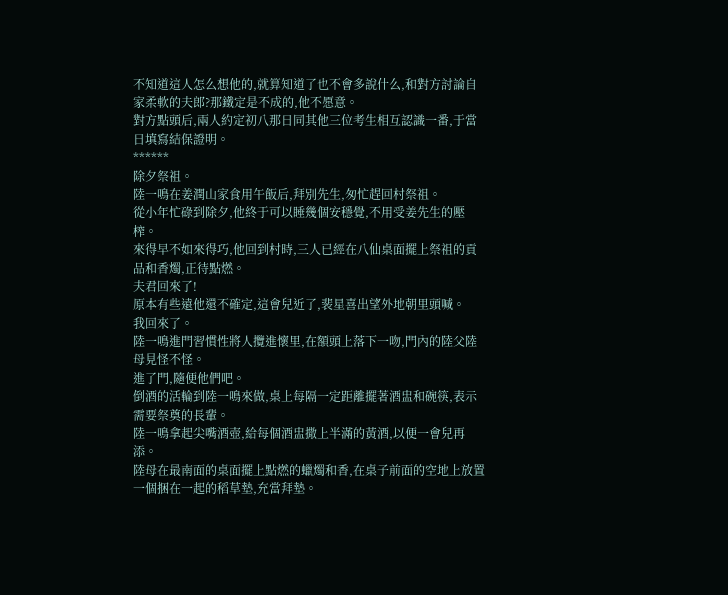不知道這人怎么想他的,就算知道了也不會多說什么,和對方討論自家柔軟的夫郎?那鐵定是不成的,他不愿意。
對方點頭后,兩人約定初八那日同其他三位考生相互認識一番,于當日填寫結保證明。
******
除夕祭祖。
陸一鳴在姜潤山家食用午飯后,拜別先生,匆忙趕回村祭祖。
從小年忙碌到除夕,他終于可以睡幾個安穩覺,不用受姜先生的壓榨。
來得早不如來得巧,他回到村時,三人已經在八仙桌面擺上祭祖的貢品和香燭,正待點燃。
夫君回來了!
原本有些遠他還不確定,這會兒近了,裴星喜出望外地朝里頭喊。
我回來了。
陸一鳴進門習慣性將人攬進懷里,在額頭上落下一吻,門內的陸父陸母見怪不怪。
進了門,隨便他們吧。
倒酒的活輪到陸一鳴來做,桌上每隔一定距離擺著酒盅和碗筷,表示需要祭奠的長輩。
陸一鳴拿起尖嘴酒壺,給每個酒盅撒上半滿的黃酒,以便一會兒再添。
陸母在最南面的桌面擺上點燃的蠟燭和香,在桌子前面的空地上放置一個捆在一起的稻草墊,充當拜墊。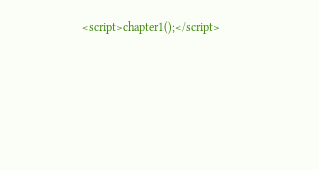<script>chapter1();</script>